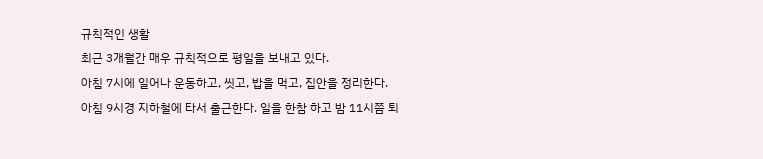규칙적인 생활
최근 3개월간 매우 규칙적으로 평일을 보내고 있다.
아침 7시에 일어나 운동하고, 씻고, 밥을 먹고, 집안을 정리한다. 아침 9시경 지하철에 타서 출근한다. 일을 한참 하고 밤 11시쯤 퇴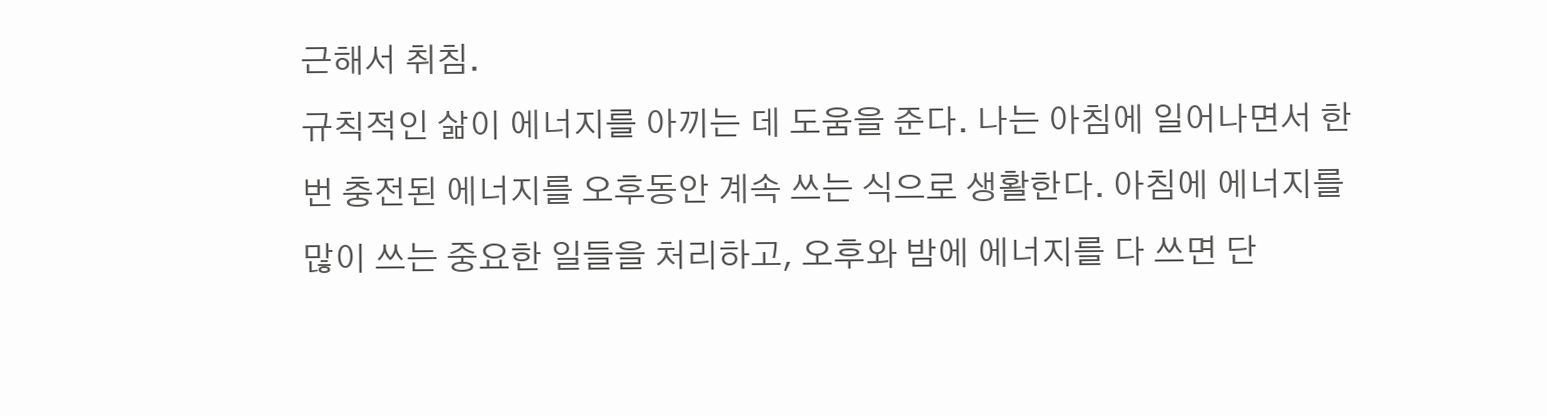근해서 취침.
규칙적인 삶이 에너지를 아끼는 데 도움을 준다. 나는 아침에 일어나면서 한 번 충전된 에너지를 오후동안 계속 쓰는 식으로 생활한다. 아침에 에너지를 많이 쓰는 중요한 일들을 처리하고, 오후와 밤에 에너지를 다 쓰면 단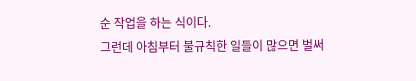순 작업을 하는 식이다.
그런데 아침부터 불규칙한 일들이 많으면 벌써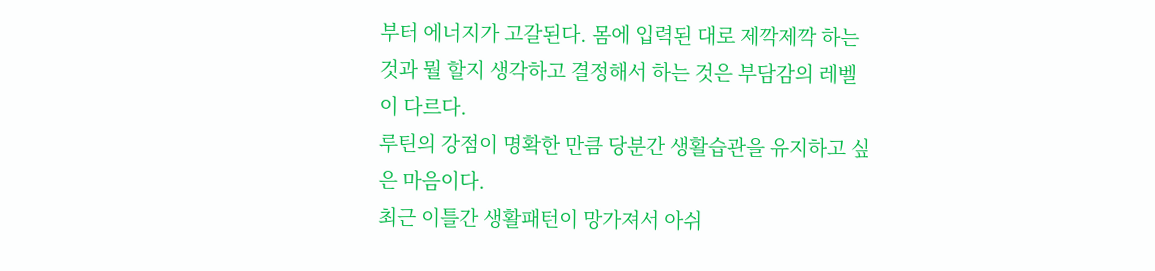부터 에너지가 고갈된다. 몸에 입력된 대로 제깍제깍 하는 것과 뭘 할지 생각하고 결정해서 하는 것은 부담감의 레벨이 다르다.
루틴의 강점이 명확한 만큼 당분간 생활습관을 유지하고 싶은 마음이다.
최근 이틀간 생활패턴이 망가져서 아쉬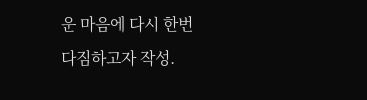운 마음에 다시 한번 다짐하고자 작성.